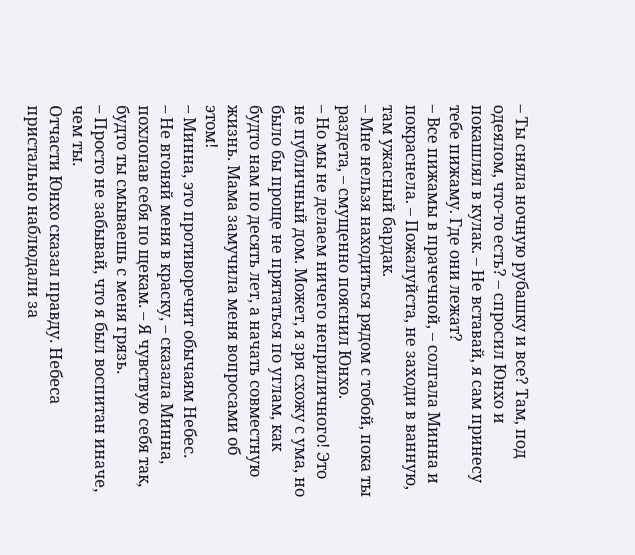– Ты сняла ночную рубашку и все? Там, под одеялом, что-то есть? – спросил Юнхо и покашлял в кулак. – Не вставай, я сам принесу тебе пижаму. Где они лежат?
– Все пижамы в прачечной, – солгала Минна и покраснела. – Пожалуйста, не заходи в ванную, там ужасный бардак.
– Мне нельзя находиться рядом с тобой, пока ты раздета, – смущенно пояснил Юнхо.
– Но мы не делаем ничего неприличного! Это не публичный дом. Может, я зря схожу с ума, но было бы проще не прятаться по углам, как будто нам по десять лет, а начать совместную жизнь. Мама замучила меня вопросами об этом!
– Минна, это противоречит обычаям Небес.
– Не вгоняй меня в краску, – сказала Минна, похлопав себя по щекам. – Я чувствую себя так, будто ты смываешь с меня грязь.
– Просто не забывай, что я был воспитан иначе, чем ты.
Отчасти Юнхо сказал правду. Небеса пристально наблюдали за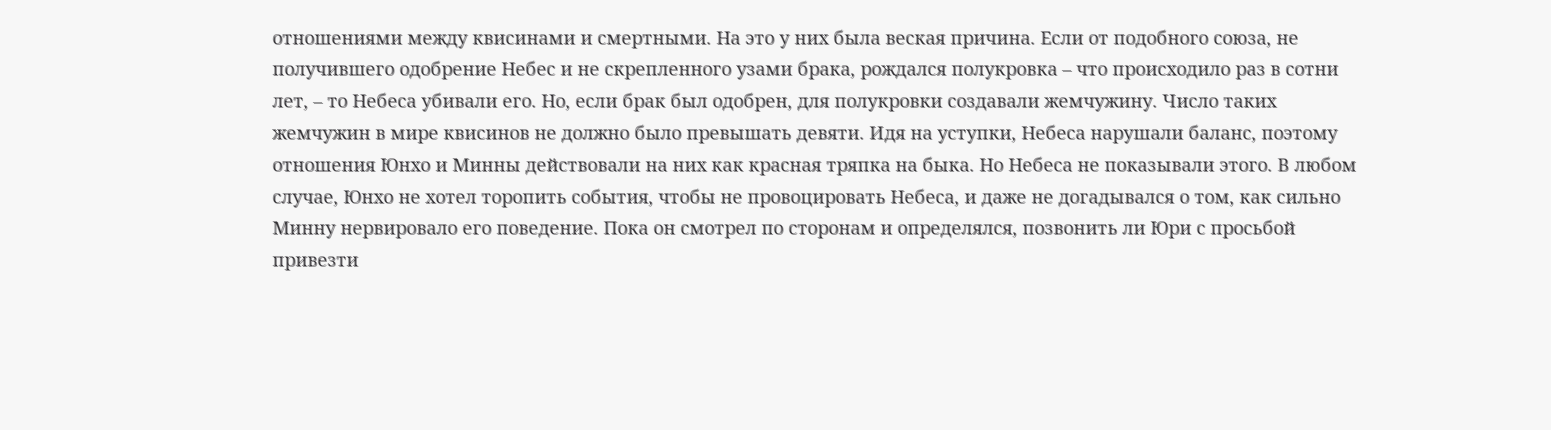отношениями между квисинами и смертными. На это у них была веская причина. Если от подобного союза, не получившего одобрение Небес и не скрепленного узами брака, рождался полукровка – что происходило раз в сотни лет, – то Небеса убивали его. Но, если брак был одобрен, для полукровки создавали жемчужину. Число таких жемчужин в мире квисинов не должно было превышать девяти. Идя на уступки, Небеса нарушали баланс, поэтому отношения Юнхо и Минны действовали на них как красная тряпка на быка. Но Небеса не показывали этого. В любом случае, Юнхо не хотел торопить события, чтобы не провоцировать Небеса, и даже не догадывался о том, как сильно Минну нервировало его поведение. Пока он смотрел по сторонам и определялся, позвонить ли Юри с просьбой привезти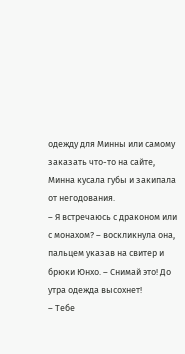одежду для Минны или самому заказать что-то на сайте, Минна кусала губы и закипала от негодования.
– Я встречаюсь с драконом или с монахом? – воскликнула она, пальцем указав на свитер и брюки Юнхо. – Снимай это! До утра одежда высохнет!
– Тебе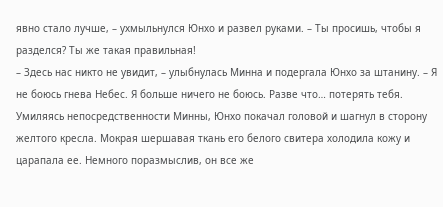явно стало лучше, – ухмыльнулся Юнхо и развел руками. – Ты просишь, чтобы я разделся? Ты же такая правильная!
– Здесь нас никто не увидит, – улыбнулась Минна и подергала Юнхо за штанину. – Я не боюсь гнева Небес. Я больше ничего не боюсь. Разве что… потерять тебя.
Умиляясь непосредственности Минны, Юнхо покачал головой и шагнул в сторону желтого кресла. Мокрая шершавая ткань его белого свитера холодила кожу и царапала ее. Немного поразмыслив, он все же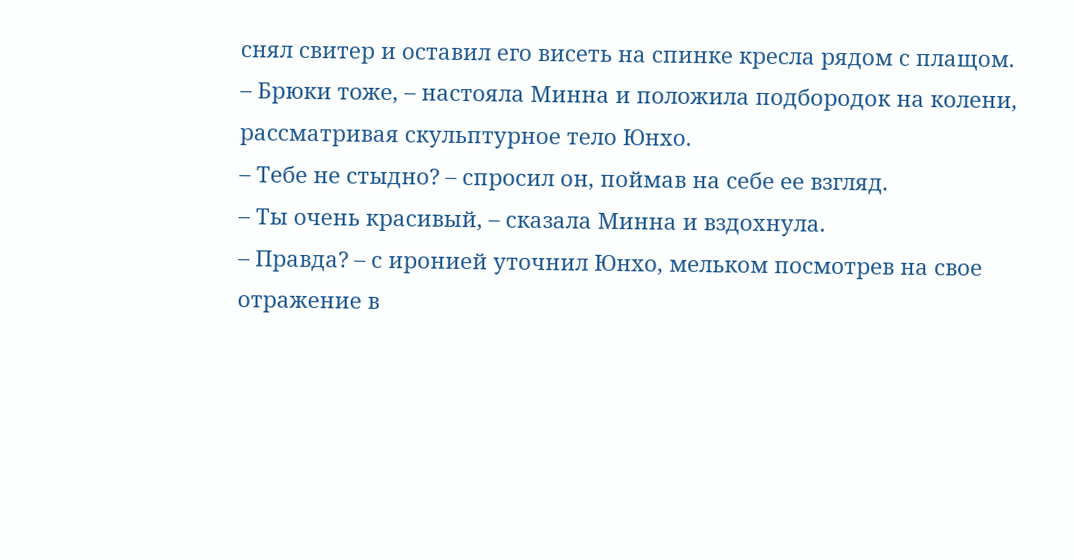снял свитер и оставил его висеть на спинке кресла рядом с плащом.
– Брюки тоже, – настояла Минна и положила подбородок на колени, рассматривая скульптурное тело Юнхо.
– Тебе не стыдно? – спросил он, поймав на себе ее взгляд.
– Ты очень красивый, – сказала Минна и вздохнула.
– Правда? – с иронией уточнил Юнхо, мельком посмотрев на свое отражение в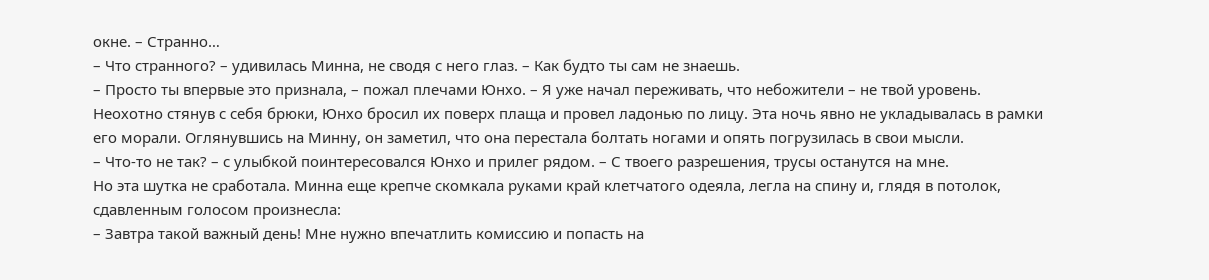окне. – Странно…
– Что странного? – удивилась Минна, не сводя с него глаз. – Как будто ты сам не знаешь.
– Просто ты впервые это признала, – пожал плечами Юнхо. – Я уже начал переживать, что небожители – не твой уровень.
Неохотно стянув с себя брюки, Юнхо бросил их поверх плаща и провел ладонью по лицу. Эта ночь явно не укладывалась в рамки его морали. Оглянувшись на Минну, он заметил, что она перестала болтать ногами и опять погрузилась в свои мысли.
– Что-то не так? – с улыбкой поинтересовался Юнхо и прилег рядом. – С твоего разрешения, трусы останутся на мне.
Но эта шутка не сработала. Минна еще крепче скомкала руками край клетчатого одеяла, легла на спину и, глядя в потолок, сдавленным голосом произнесла:
– Завтра такой важный день! Мне нужно впечатлить комиссию и попасть на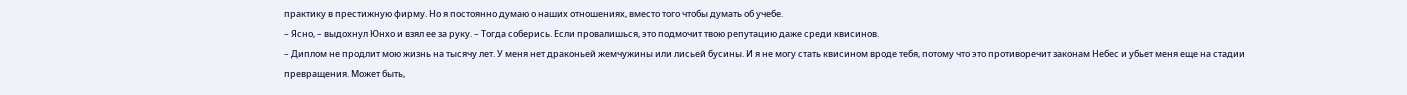практику в престижную фирму. Но я постоянно думаю о наших отношениях, вместо того чтобы думать об учебе.
– Ясно, – выдохнул Юнхо и взял ее за руку. – Тогда соберись. Если провалишься, это подмочит твою репутацию даже среди квисинов.
– Диплом не продлит мою жизнь на тысячу лет. У меня нет драконьей жемчужины или лисьей бусины. И я не могу стать квисином вроде тебя, потому что это противоречит законам Небес и убьет меня еще на стадии превращения. Может быть,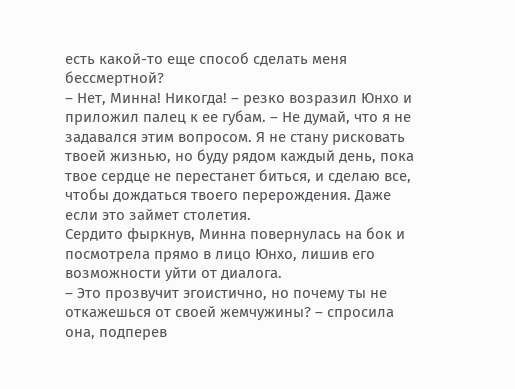есть какой-то еще способ сделать меня бессмертной?
– Нет, Минна! Никогда! – резко возразил Юнхо и приложил палец к ее губам. – Не думай, что я не задавался этим вопросом. Я не стану рисковать твоей жизнью, но буду рядом каждый день, пока твое сердце не перестанет биться, и сделаю все, чтобы дождаться твоего перерождения. Даже если это займет столетия.
Сердито фыркнув, Минна повернулась на бок и посмотрела прямо в лицо Юнхо, лишив его возможности уйти от диалога.
– Это прозвучит эгоистично, но почему ты не откажешься от своей жемчужины? – спросила она, подперев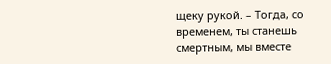щеку рукой. – Тогда, со временем, ты станешь смертным, мы вместе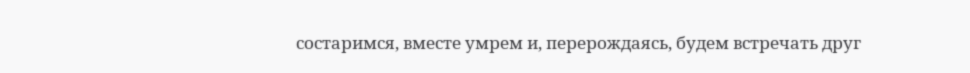состаримся, вместе умрем и, перерождаясь, будем встречать друг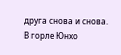друга снова и снова.
В горле Юнхо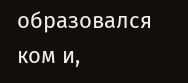образовался ком и,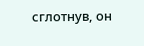сглотнув, он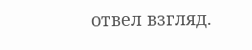отвел взгляд.